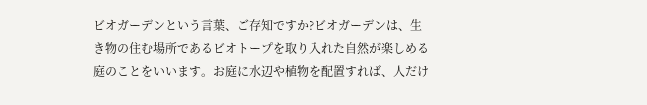ビオガーデンという言葉、ご存知ですか?ビオガーデンは、生き物の住む場所であるビオトープを取り入れた自然が楽しめる庭のことをいいます。お庭に水辺や植物を配置すれば、人だけ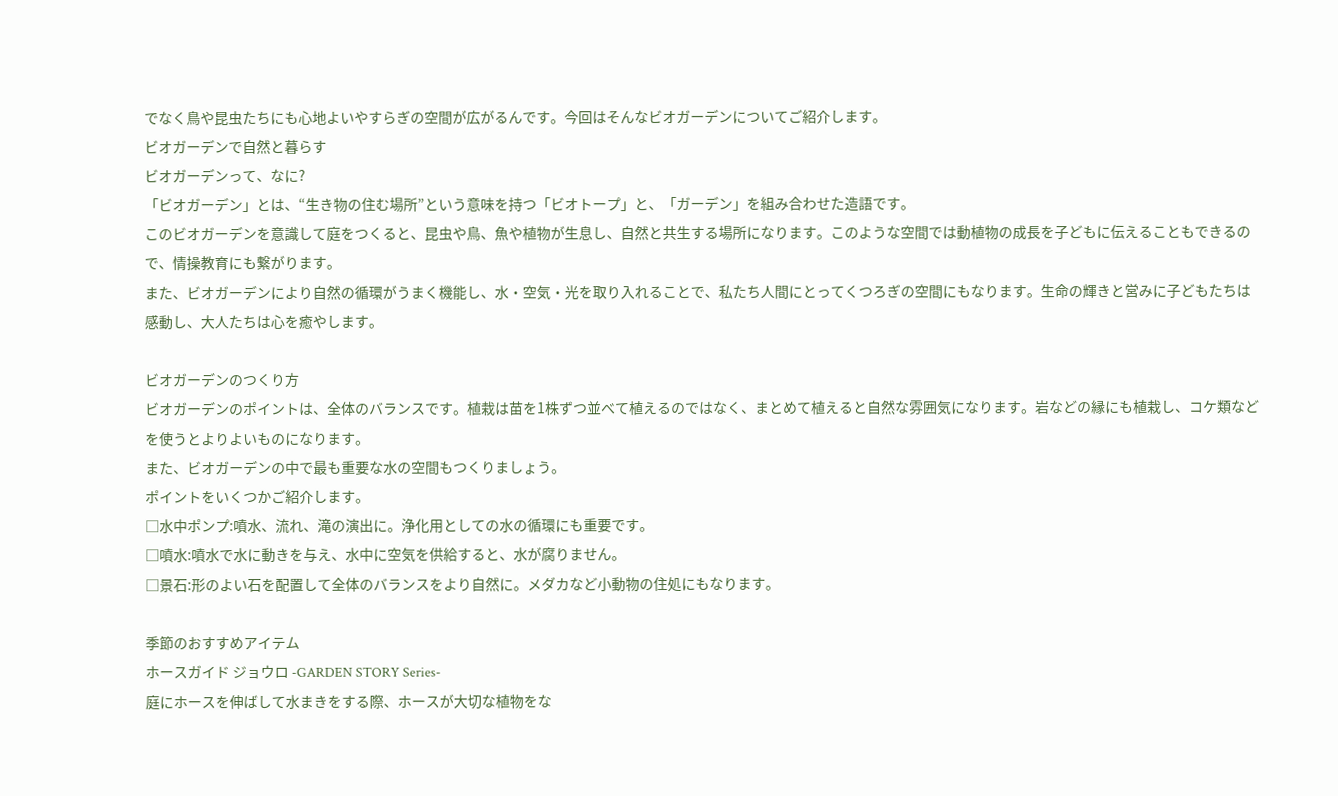でなく鳥や昆虫たちにも心地よいやすらぎの空間が広がるんです。今回はそんなビオガーデンについてご紹介します。
ビオガーデンで自然と暮らす
ビオガーデンって、なに?
「ビオガーデン」とは、“生き物の住む場所”という意味を持つ「ビオトープ」と、「ガーデン」を組み合わせた造語です。
このビオガーデンを意識して庭をつくると、昆虫や鳥、魚や植物が生息し、自然と共生する場所になります。このような空間では動植物の成長を子どもに伝えることもできるので、情操教育にも繋がります。
また、ビオガーデンにより自然の循環がうまく機能し、水・空気・光を取り入れることで、私たち人間にとってくつろぎの空間にもなります。生命の輝きと営みに子どもたちは感動し、大人たちは心を癒やします。

ビオガーデンのつくり方
ビオガーデンのポイントは、全体のバランスです。植栽は苗を1株ずつ並べて植えるのではなく、まとめて植えると自然な雰囲気になります。岩などの縁にも植栽し、コケ類などを使うとよりよいものになります。
また、ビオガーデンの中で最も重要な水の空間もつくりましょう。
ポイントをいくつかご紹介します。
□水中ポンプ:噴水、流れ、滝の演出に。浄化用としての水の循環にも重要です。
□噴水:噴水で水に動きを与え、水中に空気を供給すると、水が腐りません。
□景石:形のよい石を配置して全体のバランスをより自然に。メダカなど小動物の住処にもなります。

季節のおすすめアイテム
ホースガイド ジョウロ -GARDEN STORY Series-
庭にホースを伸ばして水まきをする際、ホースが大切な植物をな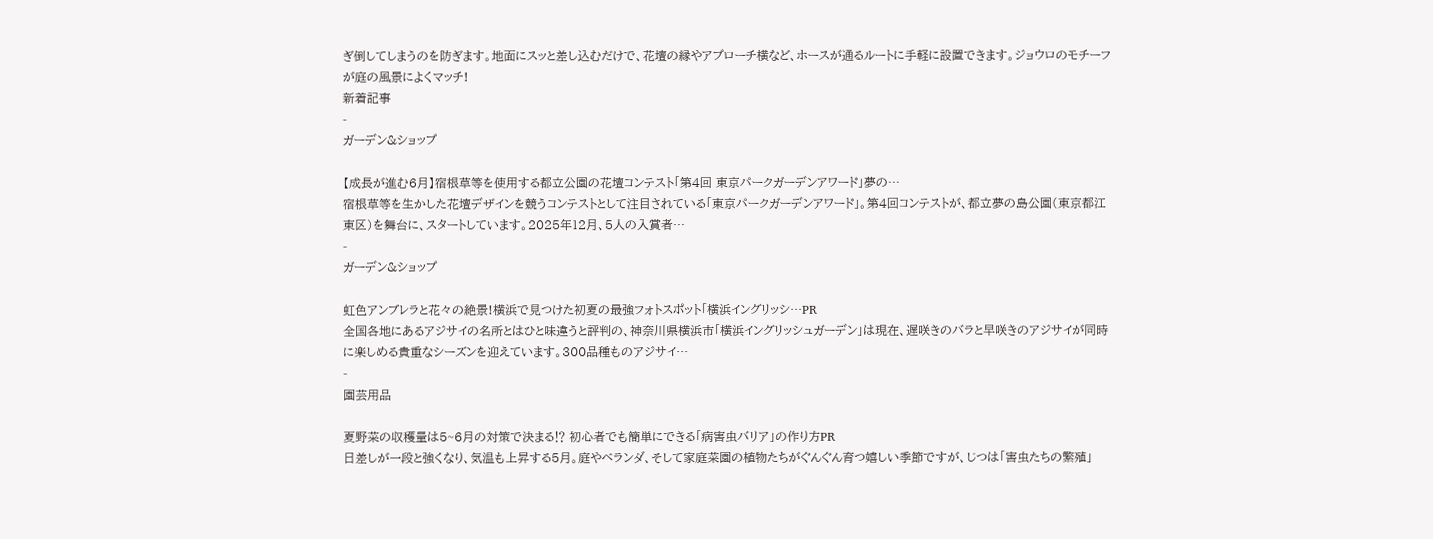ぎ倒してしまうのを防ぎます。地面にスッと差し込むだけで、花壇の縁やアプローチ横など、ホースが通るルートに手軽に設置できます。ジョウロのモチーフが庭の風景によくマッチ!
新着記事
-
ガーデン&ショップ

【成長が進む6月】宿根草等を使用する都立公園の花壇コンテスト「第4回 東京パークガーデンアワード」夢の…
宿根草等を生かした花壇デザインを競うコンテストとして注目されている「東京パークガーデンアワード」。第4回コンテストが、都立夢の島公園(東京都江東区)を舞台に、スタートしています。2025年12月、5人の入賞者…
-
ガーデン&ショップ

虹色アンブレラと花々の絶景!横浜で見つけた初夏の最強フォトスポット「横浜イングリッシ…PR
全国各地にあるアジサイの名所とはひと味違うと評判の、神奈川県横浜市「横浜イングリッシュガーデン」は現在、遅咲きのバラと早咲きのアジサイが同時に楽しめる貴重なシーズンを迎えています。300品種ものアジサイ…
-
園芸用品

夏野菜の収穫量は5~6月の対策で決まる⁉ 初心者でも簡単にできる「病害虫バリア」の作り方PR
日差しが一段と強くなり、気温も上昇する5月。庭やベランダ、そして家庭菜園の植物たちがぐんぐん育つ嬉しい季節ですが、じつは「害虫たちの繁殖」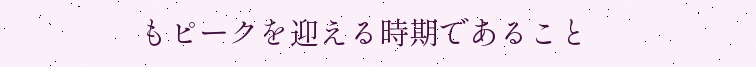もピークを迎える時期であること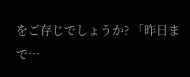をご存じでしょうか? 「昨日まで…